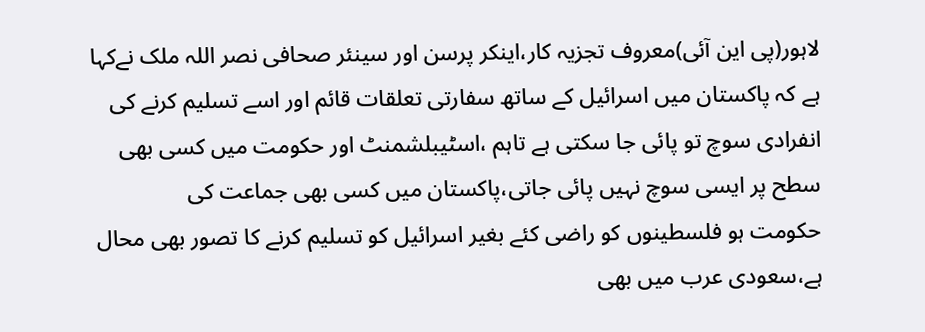لاہور(پی این آئی)معروف تجزیہ کار،اینکر پرسن اور سینئر صحافی نصر اللہ ملک نےکہا ہے کہ پاکستان میں اسرائیل کے ساتھ سفارتی تعلقات قائم اور اسے تسلیم کرنے کی انفرادی سوچ تو پائی جا سکتی ہے تاہم ،اسٹیبلشمنٹ اور حکومت میں کسی بھی سطح پر ایسی سوچ نہیں پائی جاتی،پاکستان میں کسی بھی جماعت کی
حکومت ہو فلسطینوں کو راضی کئے بغیر اسرائیل کو تسلیم کرنے کا تصور بھی محال ہے،سعودی عرب میں بھی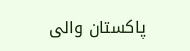پاکستان والی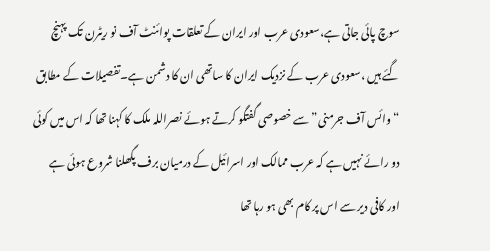سوچ پائی جاتی ہے،سعودی عرب اور ایران کے تعلقات پوائنٹ آف نو ریٹرن تک پہنچ گئے ہیں ،سعودی عرب کے نزدیک ایران کا ساتھی ان کا دشمن ہے۔تفصیلات کے مطابق “وائس آف جرمنی”سے خصوصی گفتگو کرتے ہوئے نصراللہ ملک کا کہنا تھا کہ اس میں کوئی دو رائے نہیں ہے کہ عرب ممالک اور اسرائیل کے درمیان برف پگھلنا شروع ہوئی ہے اور کافی دیر سے اس پر کام بھی ہو رہا تھا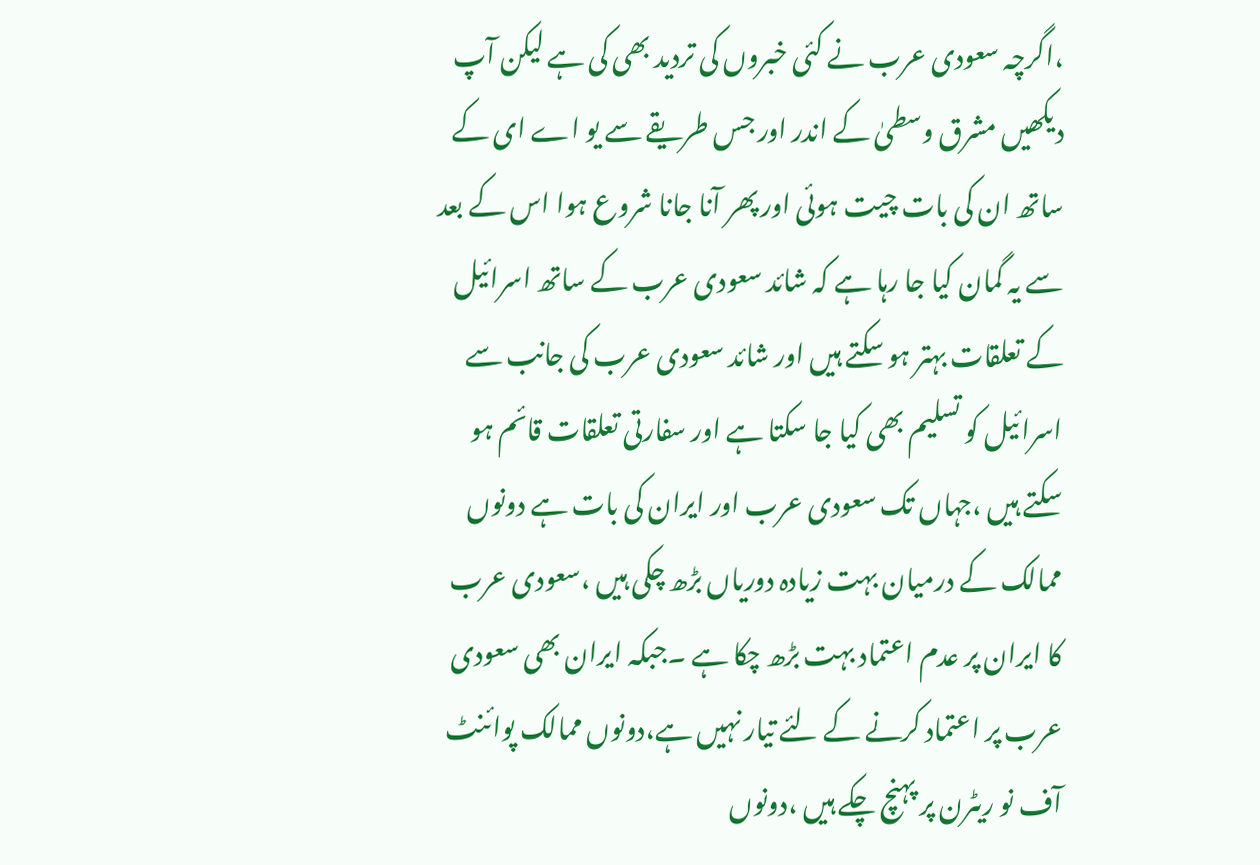،اگرچہ سعودی عرب نے کئی خبروں کی تردید بھی کی ہے لیکن آپ دیکھیں مشرق وسطیٰ کے اندر اور جس طریقے سے یو اے ای کے ساتھ ان کی بات چیت ہوئی اور پھر آنا جانا شروع ہوا اس کے بعد سے یہ گمان کیا جا رہا ہے کہ شائد سعودی عرب کے ساتھ اسرائیل کے تعلقات بہتر ہو سکتے ہیں اور شائد سعودی عرب کی جانب سے اسرائیل کو تسلیم بھی کیا جا سکتا ہے اور سفارتی تعلقات قائم ہو سکتے ہیں ،جہاں تک سعودی عرب اور ایران کی بات ہے دونوں ممالک کے درمیان بہت زیادہ دوریاں بڑھ چکی ہیں ،سعودی عرب کا ایران پر عدم اعتماد بہت بڑھ چکا ہے ۔جبکہ ایران بھی سعودی عرب پر اعتماد کرنے کے لئے تیار نہیں ہے،دونوں ممالک پوائنٹ آف نو ریٹرن پر پہنچ چکے ہیں ،دونوں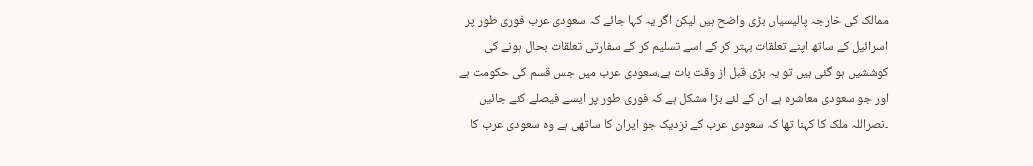ممالک کی خارجہ پالیسیاں بڑی واضح ہیں لیکن اگر یہ کہا جائے کہ سعودی عرب فوری طور پر اسرائیل کے ساتھ اپنے تعلقات بہتر کر کے اسے تسلیم کر کے سفارتی تعلقات بحال ہونے کی کوششیں ہو گئی ہیں تو یہ بڑی قبل از وقت بات ہے،سعودی عرب میں جس قسم کی حکومت ہے اور جو سعودی معاشرہ ہے ان کے لئے بڑا مشکل ہے کہ فوری طور پر ایسے فیصلے کئے جائیں ۔نصراللہ ملک کا کہنا تھا کہ سعودی عرب کے نزدیک جو ایران کا ساتھی ہے وہ سعودی عرب کا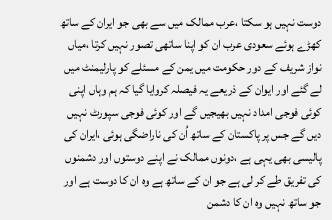دوست نہیں ہو سکتا ،عرب ممالک میں سے بھی جو ایران کے ساتھ کھڑے ہوئے سعودی عرب ان کو اپنا ساتھی تصور نہیں کرتا ،میاں نواز شریف کے دور حکومت میں یمن کے مسئلے کو پارلیمنٹ میں لے گئے اور ایوان کے ذریعے یہ فیصلہ کروایا گیا کہ ہم وہاں اپنی کوئی فوجی امداد نہیں بھیجیں گے اور کوئی فوجی سپورٹ نہیں دیں گے جس پر پاکستان کے ساتھ اُن کی ناراضگی ہوئی ،ایران کی پالیسی بھی یہی ہے ،دونوں ممالک نے اپنے دوستوں اور دشمنوں کی تفریق طے کر لی ہے جو ان کے ساتھ ہے وہ ان کا دوست ہے اور جو ساتھ نہیں وہ ان کا دشمن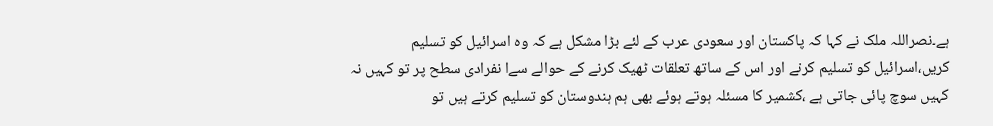ہے۔نصراللہ ملک نے کہا کہ پاکستان اور سعودی عرب کے لئے بڑا مشکل ہے کہ وہ اسرائیل کو تسلیم کریں،اسرائیل کو تسلیم کرنے اور اس کے ساتھ تعلقات ٹھیک کرنے کے حوالے سےا نفرادی سطح پر تو کہیں نہ کہیں سوچ پائی جاتی ہے ،کشمیر کا مسئلہ ہوتے ہوئے بھی ہم ہندوستان کو تسلیم کرتے ہیں تو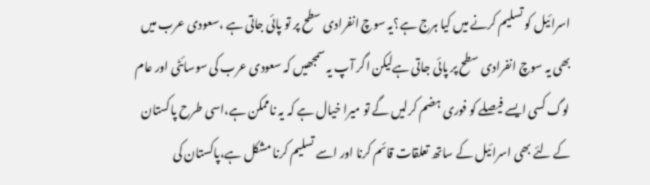اسرائیل کو تسلیم کرنے میں کیا ہرج ہے؟یہ سوچ انفرادی سطح پر تو پائی جاتی ہے ،سعودی عرب میں بھی یہ سوچ انفرادی سطح پر پائی جاتی ہےلیکن اگر آپ یہ سمجھیں کہ سعودی عرب کی سوسائٹی اور عام لوگ کسی ایسے فیصلے کو فوری ہضم کرلیں گے تو میرا خیال ہے کہ یہ ناممکن ہے،اسی طرح پاکستان کے لئے بھی اسرائیل کے ساتھ تعلقات قائم کرنا اور اسے تسلیم کرنا مشکل ہے،پاکستان کی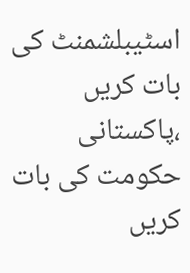اسٹیبلشمنٹ کی بات کریں ،پاکستانی حکومت کی بات کریں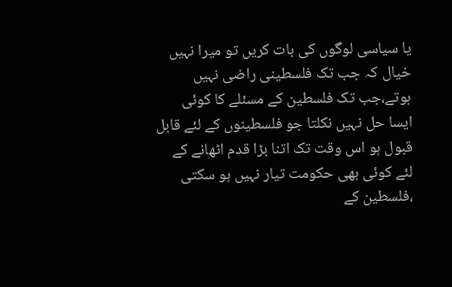یا سیاسی لوگوں کی بات کریں تو میرا نہیں خیال کہ جب تک فلسطینی راضی نہیں ہوتے،جب تک فلسطین کے مسئلے کا کوئی ایسا حل نہیں نکلتا جو فلسطینوں کے لئے قابل قبول ہو اس وقت تک اتنا بڑا قدم اٹھانے کے لئے کوئی بھی حکومت تیار نہیں ہو سکتی ،فلسطین کے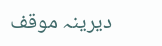دیرینہ موقف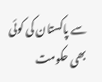سے پاکستان کی کوئی بھی حکومت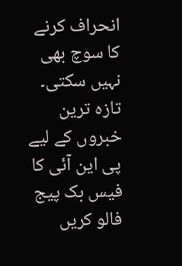انحراف کرنے کا سوچ بھی نہیں سکتی۔
تازہ ترین خبروں کے لیے پی این آئی کا فیس بک پیج فالو کریں